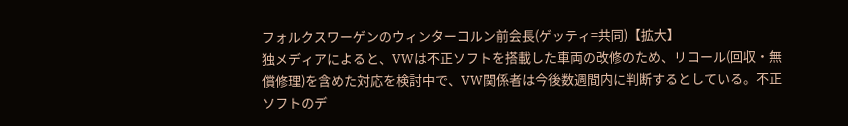フォルクスワーゲンのウィンターコルン前会長(ゲッティ=共同)【拡大】
独メディアによると、VWは不正ソフトを搭載した車両の改修のため、リコール(回収・無償修理)を含めた対応を検討中で、VW関係者は今後数週間内に判断するとしている。不正ソフトのデ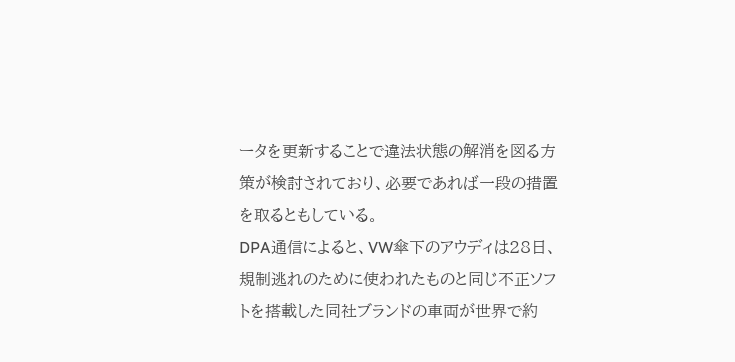ータを更新することで違法状態の解消を図る方策が検討されており、必要であれば一段の措置を取るともしている。
DPA通信によると、VW傘下のアウディは28日、規制逃れのために使われたものと同じ不正ソフトを搭載した同社ブランドの車両が世界で約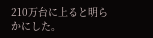210万台に上ると明らかにした。